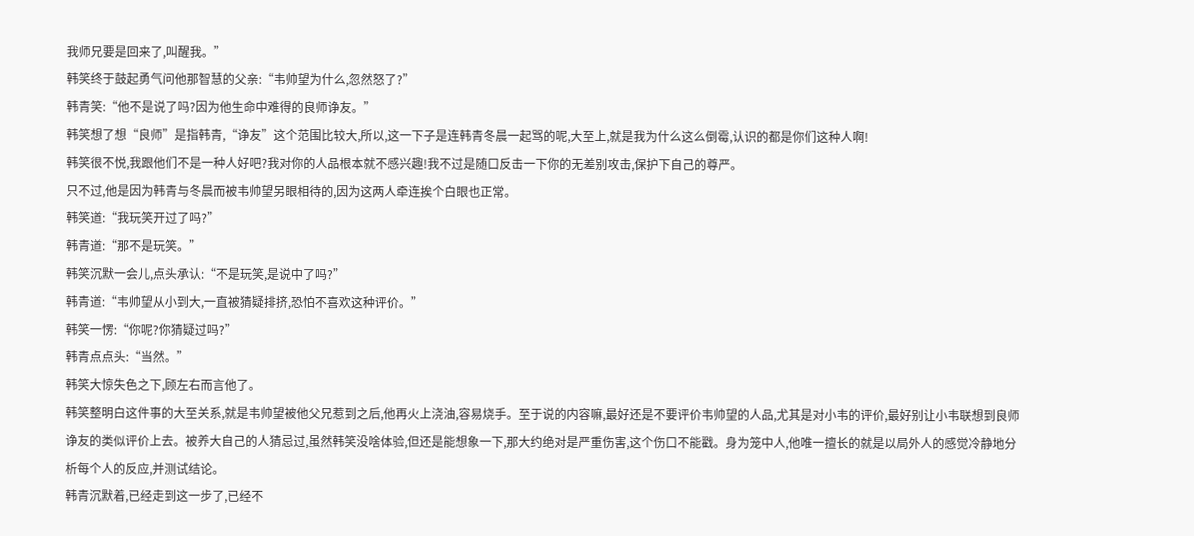我师兄要是回来了,叫醒我。”
韩笑终于鼓起勇气问他那智慧的父亲:“韦帅望为什么,忽然怒了?”
韩青笑:“他不是说了吗?因为他生命中难得的良师诤友。”
韩笑想了想“良师”是指韩青,“诤友”这个范围比较大,所以,这一下子是连韩青冬晨一起骂的呢,大至上,就是我为什么这么倒霉,认识的都是你们这种人啊!
韩笑很不悦,我跟他们不是一种人好吧?我对你的人品根本就不感兴趣!我不过是随口反击一下你的无差别攻击,保护下自己的尊严。
只不过,他是因为韩青与冬晨而被韦帅望另眼相待的,因为这两人牵连挨个白眼也正常。
韩笑道:“我玩笑开过了吗?”
韩青道:“那不是玩笑。”
韩笑沉默一会儿,点头承认:“不是玩笑,是说中了吗?”
韩青道:“韦帅望从小到大,一直被猜疑排挤,恐怕不喜欢这种评价。”
韩笑一愣:“你呢?你猜疑过吗?”
韩青点点头:“当然。”
韩笑大惊失色之下,顾左右而言他了。
韩笑整明白这件事的大至关系,就是韦帅望被他父兄惹到之后,他再火上浇油,容易烧手。至于说的内容嘛,最好还是不要评价韦帅望的人品,尤其是对小韦的评价,最好别让小韦联想到良师诤友的类似评价上去。被养大自己的人猜忌过,虽然韩笑没啥体验,但还是能想象一下,那大约绝对是严重伤害,这个伤口不能戳。身为笼中人,他唯一擅长的就是以局外人的感觉冷静地分析每个人的反应,并测试结论。
韩青沉默着,已经走到这一步了,已经不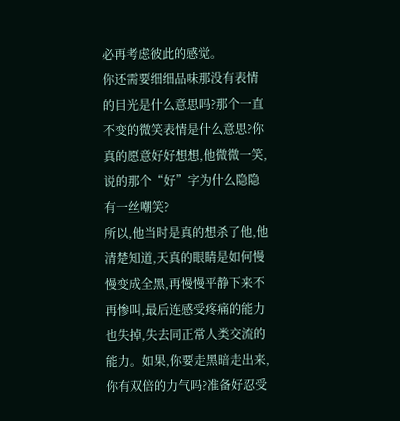必再考虑彼此的感觉。
你还需要细细品味那没有表情的目光是什么意思吗?那个一直不变的微笑表情是什么意思?你真的愿意好好想想,他微微一笑,说的那个“好”字为什么隐隐有一丝嘲笑?
所以,他当时是真的想杀了他,他清楚知道,天真的眼睛是如何慢慢变成全黑,再慢慢平静下来不再惨叫,最后连感受疼痛的能力也失掉,失去同正常人类交流的能力。如果,你要走黑暗走出来,你有双倍的力气吗?准备好忍受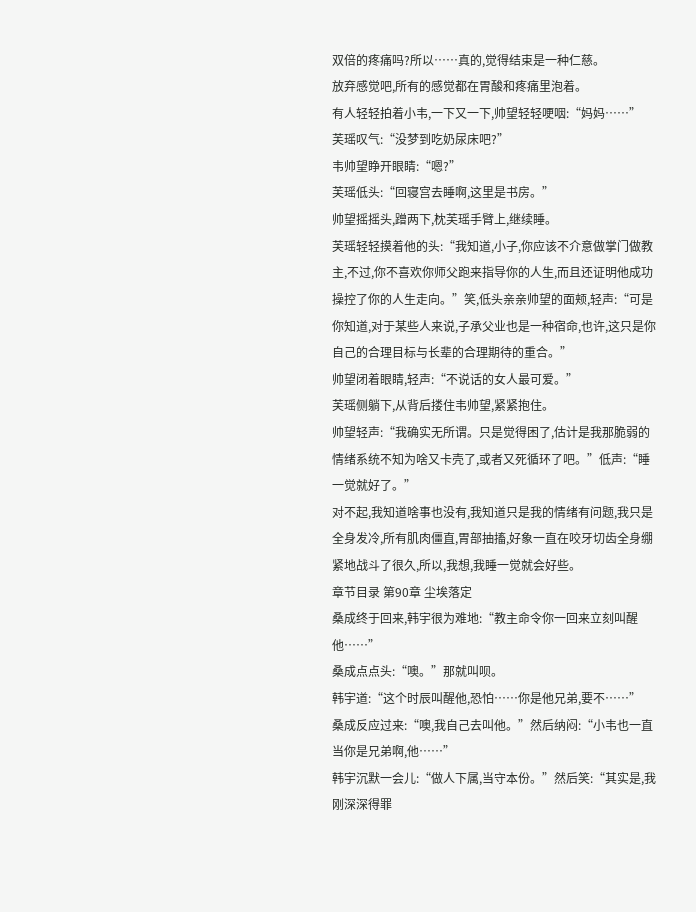双倍的疼痛吗?所以……真的,觉得结束是一种仁慈。
放弃感觉吧,所有的感觉都在胃酸和疼痛里泡着。
有人轻轻拍着小韦,一下又一下,帅望轻轻哽咽:“妈妈……”
芙瑶叹气:“没梦到吃奶尿床吧?”
韦帅望睁开眼睛:“嗯?”
芙瑶低头:“回寝宫去睡啊,这里是书房。”
帅望摇摇头,蹭两下,枕芙瑶手臂上,继续睡。
芙瑶轻轻摸着他的头:“我知道,小子,你应该不介意做掌门做教主,不过,你不喜欢你师父跑来指导你的人生,而且还证明他成功操控了你的人生走向。”笑,低头亲亲帅望的面颊,轻声:“可是你知道,对于某些人来说,子承父业也是一种宿命,也许,这只是你自己的合理目标与长辈的合理期待的重合。”
帅望闭着眼睛,轻声:“不说话的女人最可爱。”
芙瑶侧躺下,从背后搂住韦帅望,紧紧抱住。
帅望轻声:“我确实无所谓。只是觉得困了,估计是我那脆弱的情绪系统不知为啥又卡壳了,或者又死循环了吧。”低声:“睡一觉就好了。”
对不起,我知道啥事也没有,我知道只是我的情绪有问题,我只是全身发冷,所有肌肉僵直,胃部抽搐,好象一直在咬牙切齿全身绷紧地战斗了很久,所以,我想,我睡一觉就会好些。
章节目录 第90章 尘埃落定
桑成终于回来,韩宇很为难地:“教主命令你一回来立刻叫醒他……”
桑成点点头:“噢。”那就叫呗。
韩宇道:“这个时辰叫醒他,恐怕……你是他兄弟,要不……”
桑成反应过来:“噢,我自己去叫他。”然后纳闷:“小韦也一直当你是兄弟啊,他……”
韩宇沉默一会儿:“做人下属,当守本份。”然后笑:“其实是,我刚深深得罪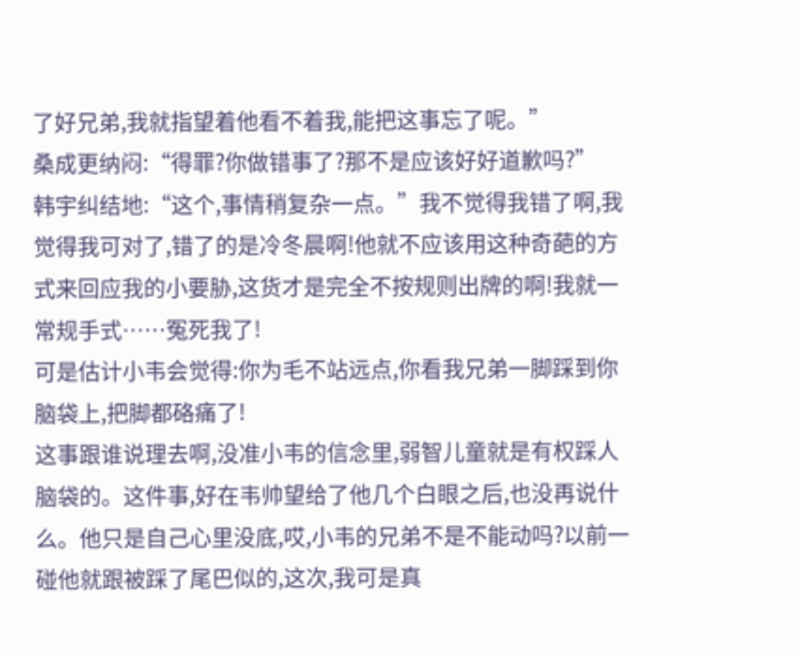了好兄弟,我就指望着他看不着我,能把这事忘了呢。”
桑成更纳闷:“得罪?你做错事了?那不是应该好好道歉吗?”
韩宇纠结地:“这个,事情稍复杂一点。”我不觉得我错了啊,我觉得我可对了,错了的是冷冬晨啊!他就不应该用这种奇葩的方式来回应我的小要胁,这货才是完全不按规则出牌的啊!我就一常规手式……冤死我了!
可是估计小韦会觉得:你为毛不站远点,你看我兄弟一脚踩到你脑袋上,把脚都硌痛了!
这事跟谁说理去啊,没准小韦的信念里,弱智儿童就是有权踩人脑袋的。这件事,好在韦帅望给了他几个白眼之后,也没再说什么。他只是自己心里没底,哎,小韦的兄弟不是不能动吗?以前一碰他就跟被踩了尾巴似的,这次,我可是真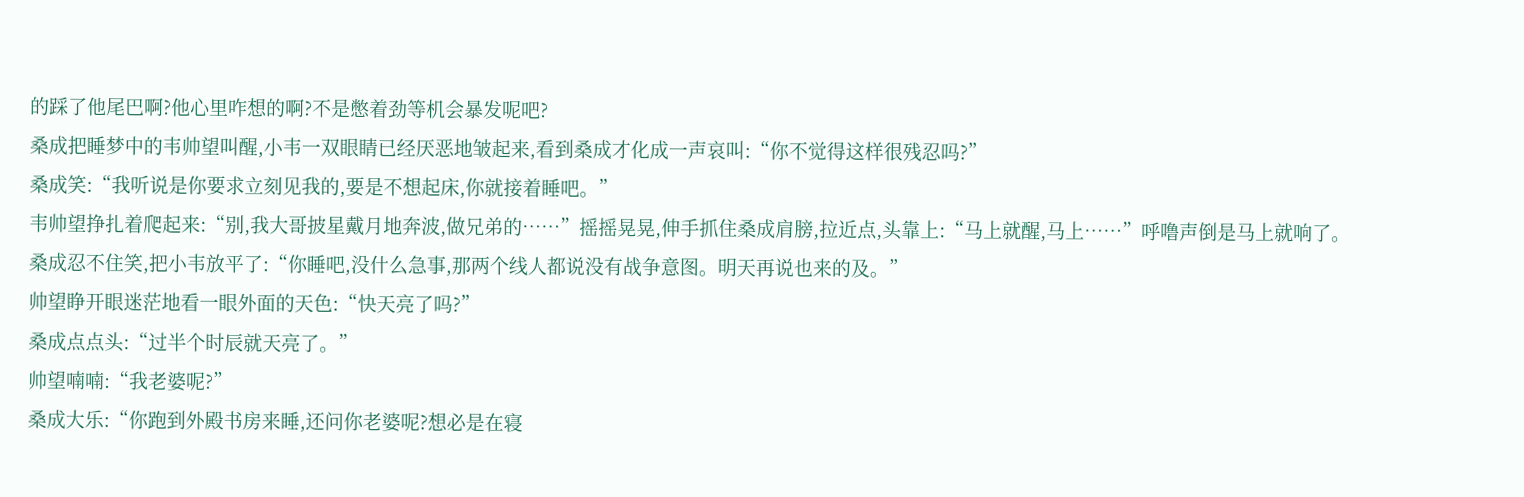的踩了他尾巴啊?他心里咋想的啊?不是憋着劲等机会暴发呢吧?
桑成把睡梦中的韦帅望叫醒,小韦一双眼睛已经厌恶地皱起来,看到桑成才化成一声哀叫:“你不觉得这样很残忍吗?”
桑成笑:“我听说是你要求立刻见我的,要是不想起床,你就接着睡吧。”
韦帅望挣扎着爬起来:“别,我大哥披星戴月地奔波,做兄弟的……”摇摇晃晃,伸手抓住桑成肩膀,拉近点,头靠上:“马上就醒,马上……”呼噜声倒是马上就响了。
桑成忍不住笑,把小韦放平了:“你睡吧,没什么急事,那两个线人都说没有战争意图。明天再说也来的及。”
帅望睁开眼迷茫地看一眼外面的天色:“快天亮了吗?”
桑成点点头:“过半个时辰就天亮了。”
帅望喃喃:“我老婆呢?”
桑成大乐:“你跑到外殿书房来睡,还问你老婆呢?想必是在寝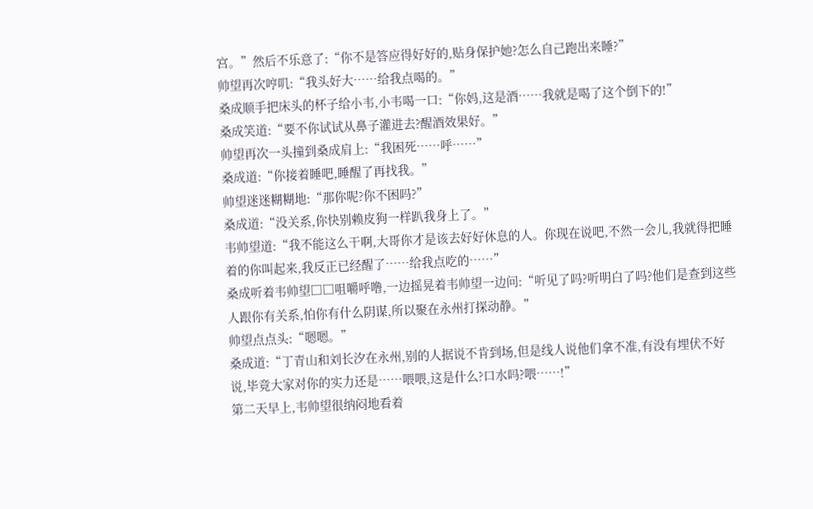宫。”然后不乐意了:“你不是答应得好好的,贴身保护她?怎么自己跑出来睡?”
帅望再次哼叽:“我头好大……给我点喝的。”
桑成顺手把床头的杯子给小韦,小韦喝一口:“你妈,这是酒……我就是喝了这个倒下的!”
桑成笑道:“要不你试试从鼻子灌进去?醒酒效果好。”
帅望再次一头撞到桑成肩上:“我困死……呼……”
桑成道:“你接着睡吧,睡醒了再找我。”
帅望迷迷糊糊地:“那你呢?你不困吗?”
桑成道:“没关系,你快别赖皮狗一样趴我身上了。”
韦帅望道:“我不能这么干啊,大哥你才是该去好好休息的人。你现在说吧,不然一会儿,我就得把睡着的你叫起来,我反正已经醒了……给我点吃的……”
桑成听着韦帅望□□咀嚼呼噜,一边摇晃着韦帅望一边问:“听见了吗?听明白了吗?他们是查到这些人跟你有关系,怕你有什么阴谋,所以聚在永州打探动静。”
帅望点点头:“嗯嗯。”
桑成道:“丁青山和刘长汐在永州,别的人据说不肯到场,但是线人说他们拿不准,有没有埋伏不好说,毕竟大家对你的实力还是……喂喂,这是什么?口水吗?喂……!”
第二天早上,韦帅望很纳闷地看着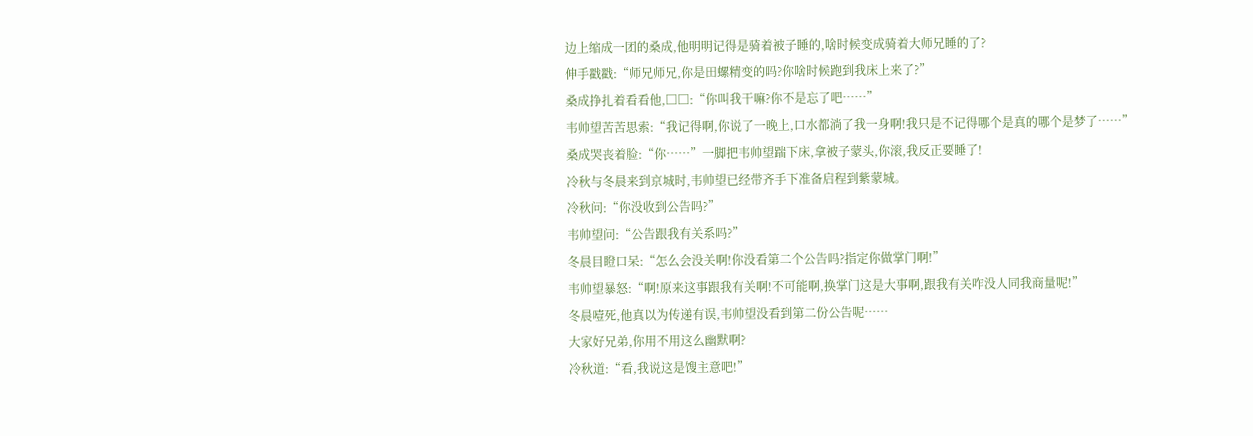边上缩成一团的桑成,他明明记得是骑着被子睡的,啥时候变成骑着大师兄睡的了?
伸手戳戳:“师兄师兄,你是田螺精变的吗?你啥时候跑到我床上来了?”
桑成挣扎着看看他,□□:“你叫我干嘛?你不是忘了吧……”
韦帅望苦苦思索:“我记得啊,你说了一晚上,口水都淌了我一身啊!我只是不记得哪个是真的哪个是梦了……”
桑成哭丧着脸:“你……”一脚把韦帅望踹下床,拿被子蒙头,你滚,我反正要睡了!
冷秋与冬晨来到京城时,韦帅望已经带齐手下准备启程到紫蒙城。
冷秋问:“你没收到公告吗?”
韦帅望问:“公告跟我有关系吗?”
冬晨目瞪口呆:“怎么会没关啊!你没看第二个公告吗?指定你做掌门啊!”
韦帅望暴怒:“啊!原来这事跟我有关啊!不可能啊,换掌门这是大事啊,跟我有关咋没人同我商量呢!”
冬晨噎死,他真以为传递有误,韦帅望没看到第二份公告呢……
大家好兄弟,你用不用这么幽默啊?
冷秋道:“看,我说这是馊主意吧!”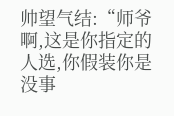帅望气结:“师爷啊,这是你指定的人选,你假装你是没事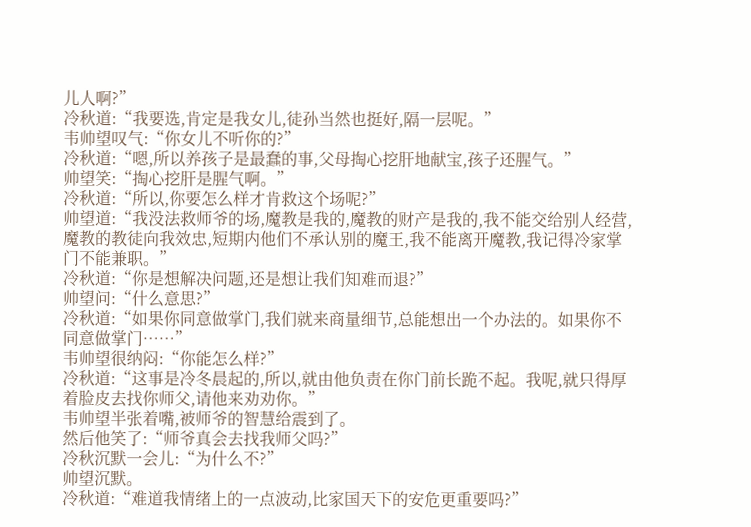儿人啊?”
冷秋道:“我要选,肯定是我女儿,徒孙当然也挺好,隔一层呢。”
韦帅望叹气:“你女儿不听你的?”
冷秋道:“嗯,所以养孩子是最蠢的事,父母掏心挖肝地献宝,孩子还腥气。”
帅望笑:“掏心挖肝是腥气啊。”
冷秋道:“所以,你要怎么样才肯救这个场呢?”
帅望道:“我没法救师爷的场,魔教是我的,魔教的财产是我的,我不能交给别人经营,魔教的教徒向我效忠,短期内他们不承认别的魔王,我不能离开魔教,我记得冷家掌门不能兼职。”
冷秋道:“你是想解决问题,还是想让我们知难而退?”
帅望问:“什么意思?”
冷秋道:“如果你同意做掌门,我们就来商量细节,总能想出一个办法的。如果你不同意做掌门……”
韦帅望很纳闷:“你能怎么样?”
冷秋道:“这事是冷冬晨起的,所以,就由他负责在你门前长跪不起。我呢,就只得厚着脸皮去找你师父,请他来劝劝你。”
韦帅望半张着嘴,被师爷的智慧给震到了。
然后他笑了:“师爷真会去找我师父吗?”
冷秋沉默一会儿:“为什么不?”
帅望沉默。
冷秋道:“难道我情绪上的一点波动,比家国天下的安危更重要吗?”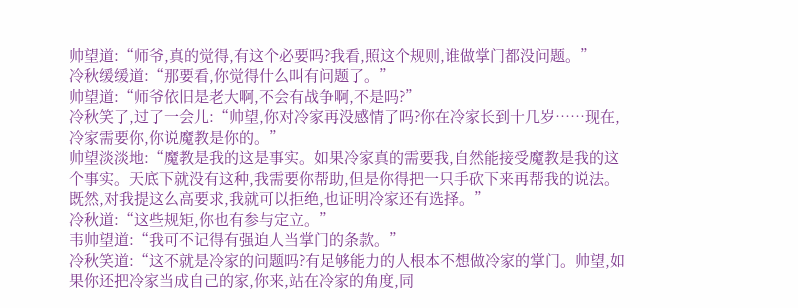帅望道:“师爷,真的觉得,有这个必要吗?我看,照这个规则,谁做掌门都没问题。”
冷秋缓缓道:“那要看,你觉得什么叫有问题了。”
帅望道:“师爷依旧是老大啊,不会有战争啊,不是吗?”
冷秋笑了,过了一会儿:“帅望,你对冷家再没感情了吗?你在冷家长到十几岁……现在,冷家需要你,你说魔教是你的。”
帅望淡淡地:“魔教是我的这是事实。如果冷家真的需要我,自然能接受魔教是我的这个事实。天底下就没有这种,我需要你帮助,但是你得把一只手砍下来再帮我的说法。既然,对我提这么高要求,我就可以拒绝,也证明冷家还有选择。”
冷秋道:“这些规矩,你也有参与定立。”
韦帅望道:“我可不记得有强迫人当掌门的条款。”
冷秋笑道:“这不就是冷家的问题吗?有足够能力的人根本不想做冷家的掌门。帅望,如果你还把冷家当成自己的家,你来,站在冷家的角度,同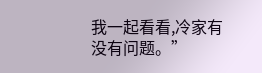我一起看看,冷家有没有问题。”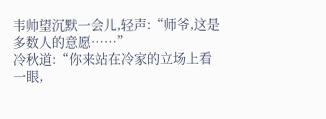韦帅望沉默一会儿,轻声:“师爷,这是多数人的意愿……”
冷秋道:“你来站在冷家的立场上看一眼,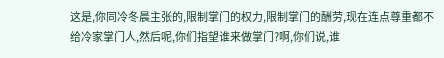这是,你同冷冬晨主张的,限制掌门的权力,限制掌门的酬劳,现在连点尊重都不给冷家掌门人,然后呢,你们指望谁来做掌门?啊,你们说,谁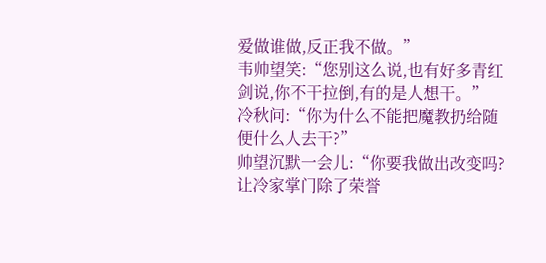爱做谁做,反正我不做。”
韦帅望笑:“您别这么说,也有好多青红剑说,你不干拉倒,有的是人想干。”
冷秋问:“你为什么不能把魔教扔给随便什么人去干?”
帅望沉默一会儿:“你要我做出改变吗?让冷家掌门除了荣誉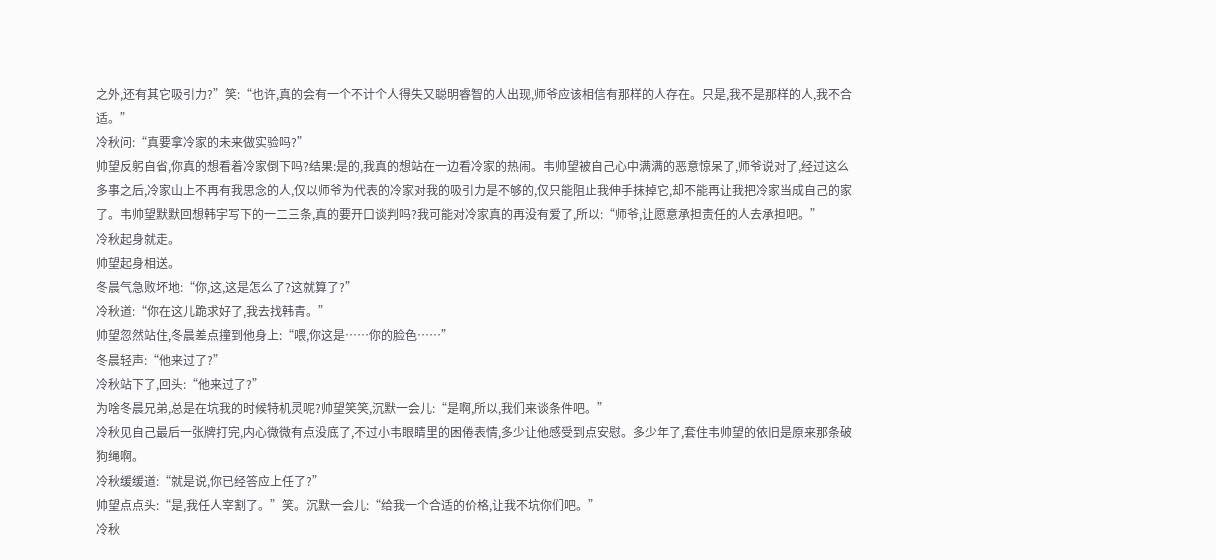之外,还有其它吸引力?”笑:“也许,真的会有一个不计个人得失又聪明睿智的人出现,师爷应该相信有那样的人存在。只是,我不是那样的人,我不合适。”
冷秋问:“真要拿冷家的未来做实验吗?”
帅望反躬自省,你真的想看着冷家倒下吗?结果:是的,我真的想站在一边看冷家的热闹。韦帅望被自己心中满满的恶意惊呆了,师爷说对了,经过这么多事之后,冷家山上不再有我思念的人,仅以师爷为代表的冷家对我的吸引力是不够的,仅只能阻止我伸手抹掉它,却不能再让我把冷家当成自己的家了。韦帅望默默回想韩宇写下的一二三条,真的要开口谈判吗?我可能对冷家真的再没有爱了,所以:“师爷,让愿意承担责任的人去承担吧。”
冷秋起身就走。
帅望起身相送。
冬晨气急败坏地:“你,这,这是怎么了?这就算了?”
冷秋道:“你在这儿跪求好了,我去找韩青。”
帅望忽然站住,冬晨差点撞到他身上:“喂,你这是……你的脸色……”
冬晨轻声:“他来过了?”
冷秋站下了,回头:“他来过了?”
为啥冬晨兄弟,总是在坑我的时候特机灵呢?帅望笑笑,沉默一会儿:“是啊,所以,我们来谈条件吧。”
冷秋见自己最后一张牌打完,内心微微有点没底了,不过小韦眼睛里的困倦表情,多少让他感受到点安慰。多少年了,套住韦帅望的依旧是原来那条破狗绳啊。
冷秋缓缓道:“就是说,你已经答应上任了?”
帅望点点头:“是,我任人宰割了。”笑。沉默一会儿:“给我一个合适的价格,让我不坑你们吧。”
冷秋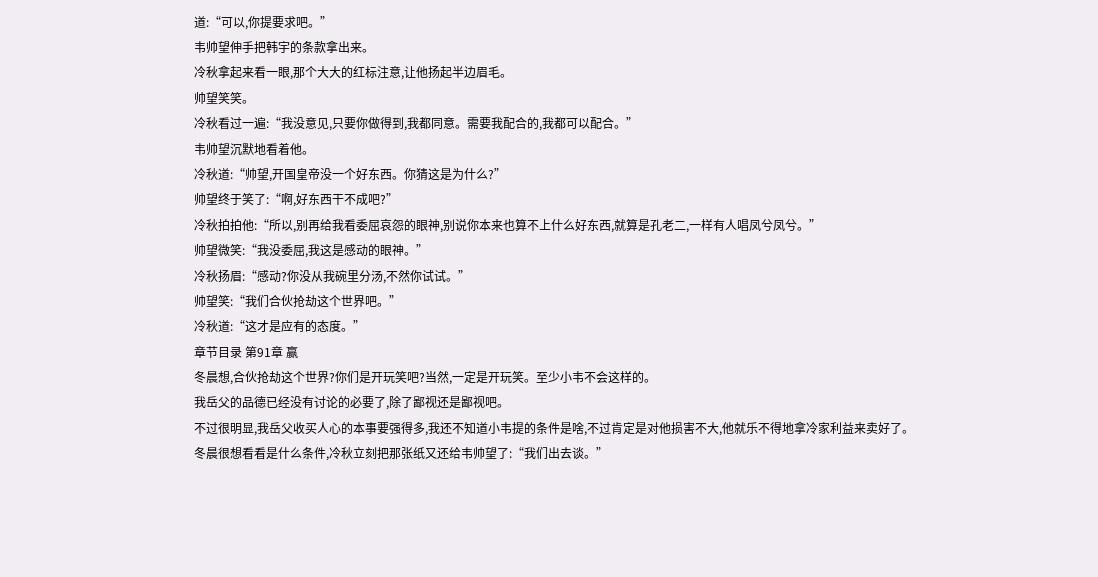道:“可以,你提要求吧。”
韦帅望伸手把韩宇的条款拿出来。
冷秋拿起来看一眼,那个大大的红标注意,让他扬起半边眉毛。
帅望笑笑。
冷秋看过一遍:“我没意见,只要你做得到,我都同意。需要我配合的,我都可以配合。”
韦帅望沉默地看着他。
冷秋道:“帅望,开国皇帝没一个好东西。你猜这是为什么?”
帅望终于笑了:“啊,好东西干不成吧?”
冷秋拍拍他:“所以,别再给我看委屈哀怨的眼神,别说你本来也算不上什么好东西,就算是孔老二,一样有人唱凤兮凤兮。”
帅望微笑:“我没委屈,我这是感动的眼神。”
冷秋扬眉:“感动?你没从我碗里分汤,不然你试试。”
帅望笑:“我们合伙抢劫这个世界吧。”
冷秋道:“这才是应有的态度。”
章节目录 第91章 赢
冬晨想,合伙抢劫这个世界?你们是开玩笑吧?当然,一定是开玩笑。至少小韦不会这样的。
我岳父的品德已经没有讨论的必要了,除了鄙视还是鄙视吧。
不过很明显,我岳父收买人心的本事要强得多,我还不知道小韦提的条件是啥,不过肯定是对他损害不大,他就乐不得地拿冷家利益来卖好了。
冬晨很想看看是什么条件,冷秋立刻把那张纸又还给韦帅望了:“我们出去谈。”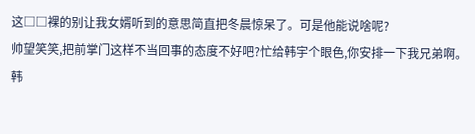这□□裸的别让我女婿听到的意思简直把冬晨惊呆了。可是他能说啥呢?
帅望笑笑,把前掌门这样不当回事的态度不好吧?忙给韩宇个眼色,你安排一下我兄弟啊。
韩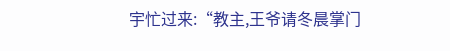宇忙过来:“教主,王爷请冬晨掌门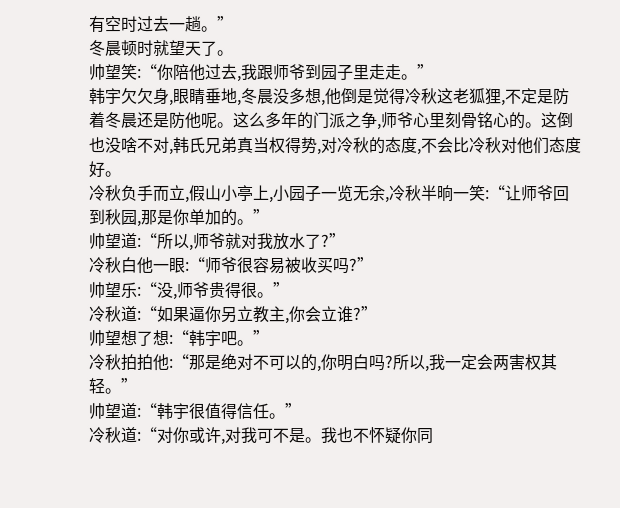有空时过去一趟。”
冬晨顿时就望天了。
帅望笑:“你陪他过去,我跟师爷到园子里走走。”
韩宇欠欠身,眼睛垂地,冬晨没多想,他倒是觉得冷秋这老狐狸,不定是防着冬晨还是防他呢。这么多年的门派之争,师爷心里刻骨铭心的。这倒也没啥不对,韩氏兄弟真当权得势,对冷秋的态度,不会比冷秋对他们态度好。
冷秋负手而立,假山小亭上,小园子一览无余,冷秋半晌一笑:“让师爷回到秋园,那是你单加的。”
帅望道:“所以,师爷就对我放水了?”
冷秋白他一眼:“师爷很容易被收买吗?”
帅望乐:“没,师爷贵得很。”
冷秋道:“如果逼你另立教主,你会立谁?”
帅望想了想:“韩宇吧。”
冷秋拍拍他:“那是绝对不可以的,你明白吗?所以,我一定会两害权其轻。”
帅望道:“韩宇很值得信任。”
冷秋道:“对你或许,对我可不是。我也不怀疑你同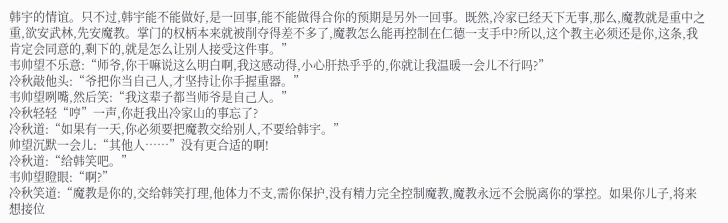韩宇的情谊。只不过,韩宇能不能做好,是一回事,能不能做得合你的预期是另外一回事。既然,冷家已经天下无事,那么,魔教就是重中之重,欲安武林,先安魔教。掌门的权柄本来就被削夺得差不多了,魔教怎么能再控制在仁德一支手中?所以,这个教主必须还是你,这条,我肯定会同意的,剩下的,就是怎么让别人接受这件事。”
韦帅望不乐意:“师爷,你干嘛说这么明白啊,我这感动得,小心肝热乎乎的,你就让我温暖一会儿不行吗?”
冷秋敲他头:“爷把你当自己人,才坚持让你手握重器。”
韦帅望咧嘴,然后笑:“我这辈子都当师爷是自己人。”
冷秋轻轻“哼”一声,你赶我出冷家山的事忘了?
冷秋道:“如果有一天,你必须要把魔教交给别人,不要给韩宇。”
帅望沉默一会儿:“其他人……”没有更合适的啊!
冷秋道:“给韩笑吧。”
韦帅望瞪眼:“啊?”
冷秋笑道:“魔教是你的,交给韩笑打理,他体力不支,需你保护,没有精力完全控制魔教,魔教永远不会脱离你的掌控。如果你儿子,将来想接位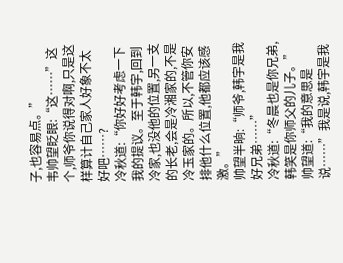子,也容易点。”
韦帅望眨眼:“这……”这个,师爷你说得对啊,只是这样算计自己家人好象不太好吧……?
冷秋道:“你好好考虑一下我的提议。至于韩宇,回到冷家,也没他的位置,另一支的长老,会是冷湘家的,不是冷玉家的。所以,不管你安排他什么位置,他都应该感激。”
帅望半晌:“师爷,韩宇是我好兄弟……”
冷秋道:“冬晨也是你兄弟,韩笑是你师父的儿子。”
帅望道:“我的意思是说……”我是说,韩宇是我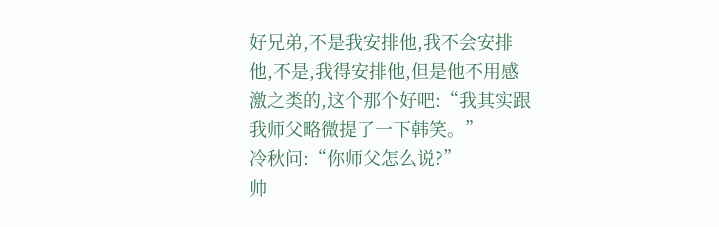好兄弟,不是我安排他,我不会安排他,不是,我得安排他,但是他不用感激之类的,这个那个好吧:“我其实跟我师父略微提了一下韩笑。”
冷秋问:“你师父怎么说?”
帅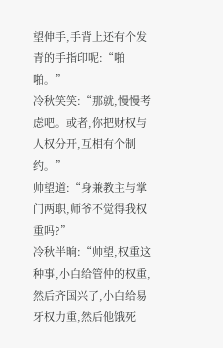望伸手,手背上还有个发青的手指印呢:“啪啪。”
冷秋笑笑:“那就,慢慢考虑吧。或者,你把财权与人权分开,互相有个制约。”
帅望道:“身兼教主与掌门两职,师爷不觉得我权重吗?”
冷秋半晌:“帅望,权重这种事,小白给管仲的权重,然后齐国兴了,小白给易牙权力重,然后他饿死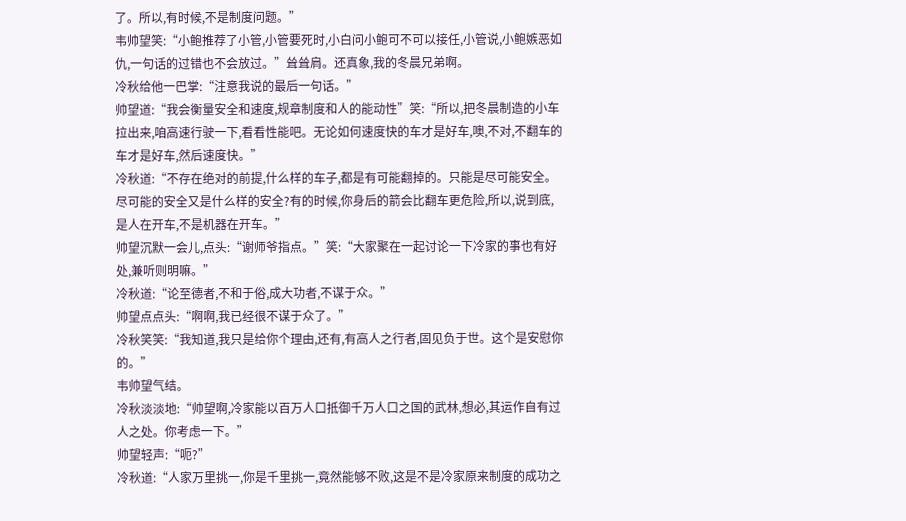了。所以,有时候,不是制度问题。”
韦帅望笑:“小鲍推荐了小管,小管要死时,小白问小鲍可不可以接任,小管说,小鲍嫉恶如仇,一句话的过错也不会放过。”耸耸肩。还真象,我的冬晨兄弟啊。
冷秋给他一巴掌:“注意我说的最后一句话。”
帅望道:“我会衡量安全和速度,规章制度和人的能动性”笑:“所以,把冬晨制造的小车拉出来,咱高速行驶一下,看看性能吧。无论如何速度快的车才是好车,噢,不对,不翻车的车才是好车,然后速度快。”
冷秋道:“不存在绝对的前提,什么样的车子,都是有可能翻掉的。只能是尽可能安全。尽可能的安全又是什么样的安全?有的时候,你身后的箭会比翻车更危险,所以,说到底,是人在开车,不是机器在开车。”
帅望沉默一会儿,点头:“谢师爷指点。”笑:“大家聚在一起讨论一下冷家的事也有好处,兼听则明嘛。”
冷秋道:“论至德者,不和于俗,成大功者,不谋于众。”
帅望点点头:“啊啊,我已经很不谋于众了。”
冷秋笑笑:“我知道,我只是给你个理由,还有,有高人之行者,固见负于世。这个是安慰你的。”
韦帅望气结。
冷秋淡淡地:“帅望啊,冷家能以百万人口抵御千万人口之国的武林,想必,其运作自有过人之处。你考虑一下。”
帅望轻声:“呃?”
冷秋道:“人家万里挑一,你是千里挑一,竟然能够不败,这是不是冷家原来制度的成功之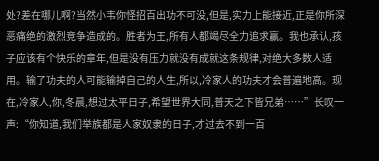处?差在哪儿啊?当然小韦你怪招百出功不可没,但是,实力上能接近,正是你所深恶痛绝的激烈竞争造成的。胜者为王,所有人都竭尽全力追求赢。我也承认,孩子应该有个快乐的章年,但是没有压力就没有成就这条规律,对绝大多数人适用。输了功夫的人可能输掉自己的人生,所以,冷家人的功夫才会普遍地高。现在,冷家人,你,冬晨,想过太平日子,希望世界大同,普天之下皆兄弟……”长叹一声:“你知道,我们举族都是人家奴隶的日子,才过去不到一百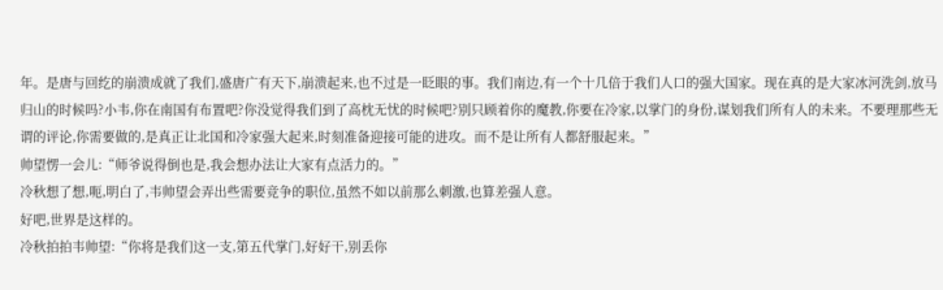年。是唐与回纥的崩溃成就了我们,盛唐广有天下,崩溃起来,也不过是一眨眼的事。我们南边,有一个十几倍于我们人口的强大国家。现在真的是大家冰河洗剑,放马归山的时候吗?小韦,你在南国有布置吧?你没觉得我们到了高枕无忧的时候吧?别只顾着你的魔教,你要在冷家,以掌门的身份,谋划我们所有人的未来。不要理那些无谓的评论,你需要做的,是真正让北国和冷家强大起来,时刻准备迎接可能的进攻。而不是让所有人都舒服起来。”
帅望愣一会儿:“师爷说得倒也是,我会想办法让大家有点活力的。”
冷秋想了想,呃,明白了,韦帅望会弄出些需要竞争的职位,虽然不如以前那么刺激,也算差强人意。
好吧,世界是这样的。
冷秋拍拍韦帅望:“你将是我们这一支,第五代掌门,好好干,别丢你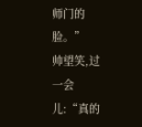师门的脸。”
帅望笑,过一会儿:“真的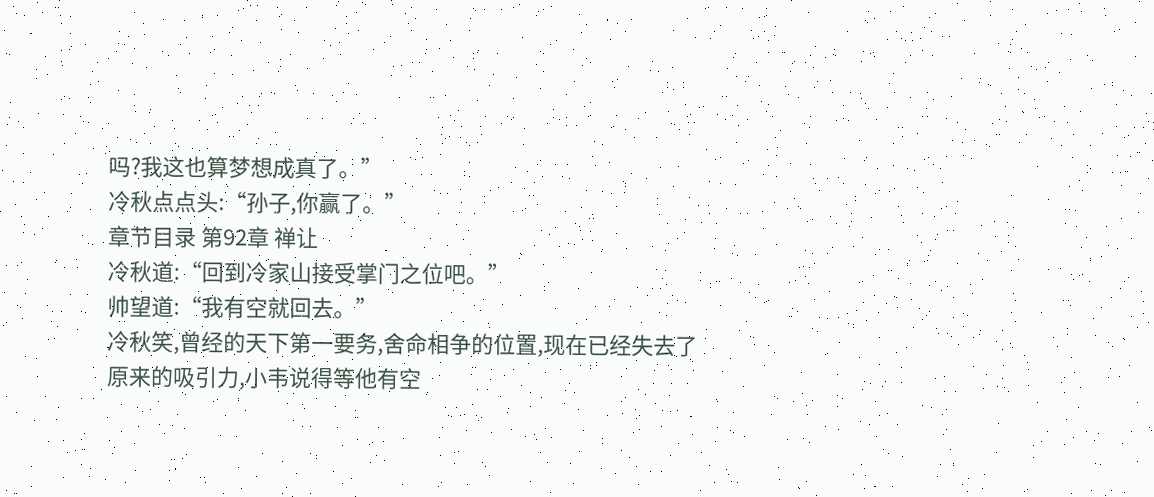吗?我这也算梦想成真了。”
冷秋点点头:“孙子,你赢了。”
章节目录 第92章 禅让
冷秋道:“回到冷家山接受掌门之位吧。”
帅望道:“我有空就回去。”
冷秋笑,曾经的天下第一要务,舍命相争的位置,现在已经失去了原来的吸引力,小韦说得等他有空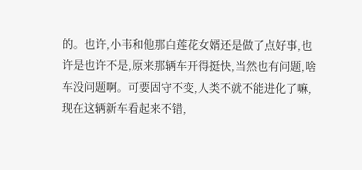的。也许,小韦和他那白莲花女婿还是做了点好事,也许是也许不是,原来那辆车开得挺快,当然也有问题,啥车没问题啊。可要固守不变,人类不就不能进化了嘛,现在这辆新车看起来不错,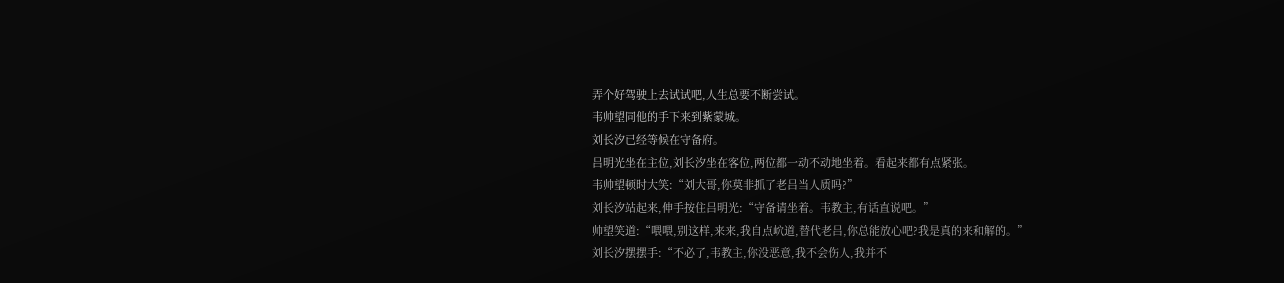弄个好驾驶上去试试吧,人生总要不断尝试。
韦帅望同他的手下来到紫蒙城。
刘长汐已经等候在守备府。
吕明光坐在主位,刘长汐坐在客位,两位都一动不动地坐着。看起来都有点紧张。
韦帅望顿时大笑:“刘大哥,你莫非抓了老吕当人质吗?”
刘长汐站起来,伸手按住吕明光:“守备请坐着。韦教主,有话直说吧。”
帅望笑道:“喂喂,别这样,来来,我自点岤道,替代老吕,你总能放心吧?我是真的来和解的。”
刘长汐摆摆手:“不必了,韦教主,你没恶意,我不会伤人,我并不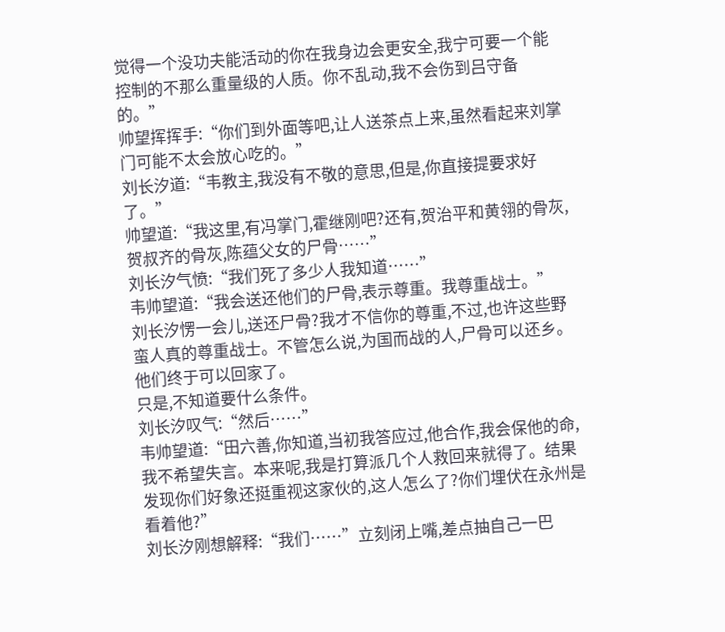觉得一个没功夫能活动的你在我身边会更安全,我宁可要一个能控制的不那么重量级的人质。你不乱动,我不会伤到吕守备的。”
帅望挥挥手:“你们到外面等吧,让人送茶点上来,虽然看起来刘掌门可能不太会放心吃的。”
刘长汐道:“韦教主,我没有不敬的意思,但是,你直接提要求好了。”
帅望道:“我这里,有冯掌门,霍继刚吧?还有,贺治平和黄翎的骨灰,贺叔齐的骨灰,陈蕴父女的尸骨……”
刘长汐气愤:“我们死了多少人我知道……”
韦帅望道:“我会送还他们的尸骨,表示尊重。我尊重战士。”
刘长汐愣一会儿,送还尸骨?我才不信你的尊重,不过,也许这些野蛮人真的尊重战士。不管怎么说,为国而战的人,尸骨可以还乡。他们终于可以回家了。
只是,不知道要什么条件。
刘长汐叹气:“然后……”
韦帅望道:“田六善,你知道,当初我答应过,他合作,我会保他的命,我不希望失言。本来呢,我是打算派几个人救回来就得了。结果发现你们好象还挺重视这家伙的,这人怎么了?你们埋伏在永州是看着他?”
刘长汐刚想解释:“我们……”立刻闭上嘴,差点抽自己一巴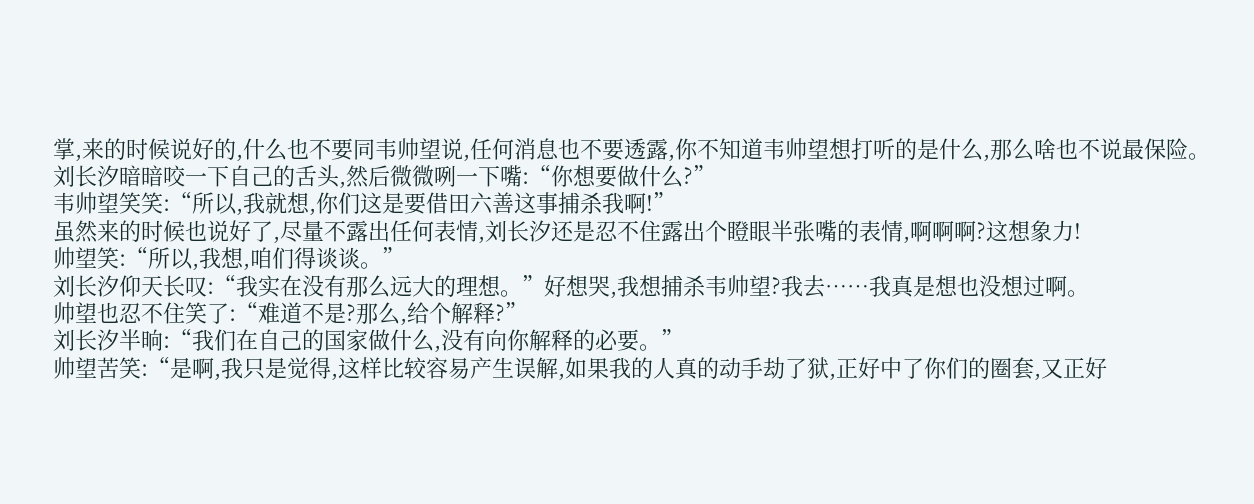掌,来的时候说好的,什么也不要同韦帅望说,任何消息也不要透露,你不知道韦帅望想打听的是什么,那么啥也不说最保险。
刘长汐暗暗咬一下自己的舌头,然后微微咧一下嘴:“你想要做什么?”
韦帅望笑笑:“所以,我就想,你们这是要借田六善这事捕杀我啊!”
虽然来的时候也说好了,尽量不露出任何表情,刘长汐还是忍不住露出个瞪眼半张嘴的表情,啊啊啊?这想象力!
帅望笑:“所以,我想,咱们得谈谈。”
刘长汐仰天长叹:“我实在没有那么远大的理想。”好想哭,我想捕杀韦帅望?我去……我真是想也没想过啊。
帅望也忍不住笑了:“难道不是?那么,给个解释?”
刘长汐半晌:“我们在自己的国家做什么,没有向你解释的必要。”
帅望苦笑:“是啊,我只是觉得,这样比较容易产生误解,如果我的人真的动手劫了狱,正好中了你们的圈套,又正好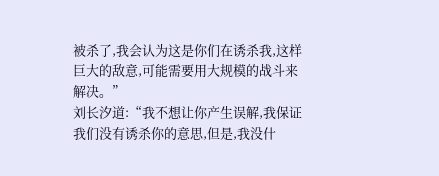被杀了,我会认为这是你们在诱杀我,这样巨大的敌意,可能需要用大规模的战斗来解决。”
刘长汐道:“我不想让你产生误解,我保证我们没有诱杀你的意思,但是,我没什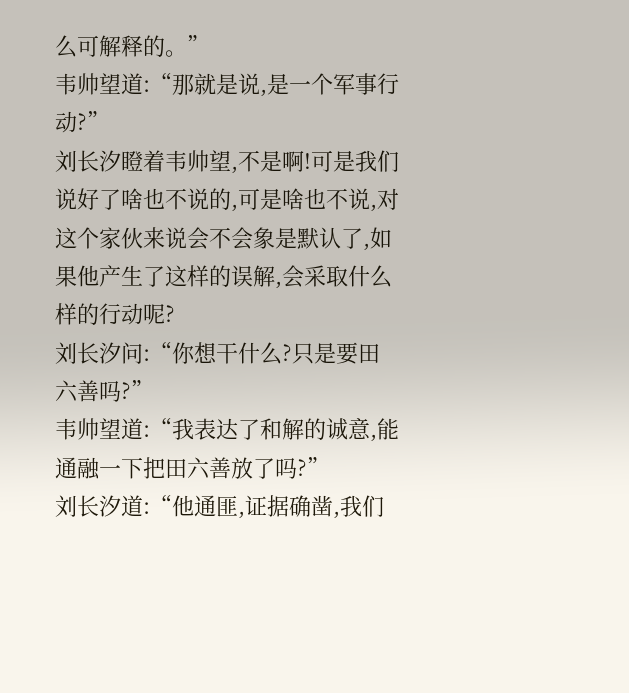么可解释的。”
韦帅望道:“那就是说,是一个军事行动?”
刘长汐瞪着韦帅望,不是啊!可是我们说好了啥也不说的,可是啥也不说,对这个家伙来说会不会象是默认了,如果他产生了这样的误解,会采取什么样的行动呢?
刘长汐问:“你想干什么?只是要田六善吗?”
韦帅望道:“我表达了和解的诚意,能通融一下把田六善放了吗?”
刘长汐道:“他通匪,证据确凿,我们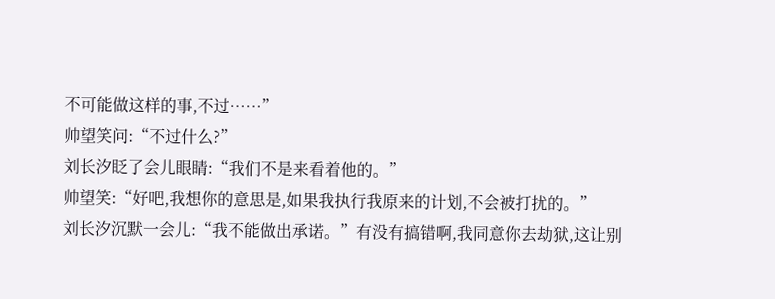不可能做这样的事,不过……”
帅望笑问:“不过什么?”
刘长汐眨了会儿眼睛:“我们不是来看着他的。”
帅望笑:“好吧,我想你的意思是,如果我执行我原来的计划,不会被打扰的。”
刘长汐沉默一会儿:“我不能做出承诺。”有没有搞错啊,我同意你去劫狱,这让别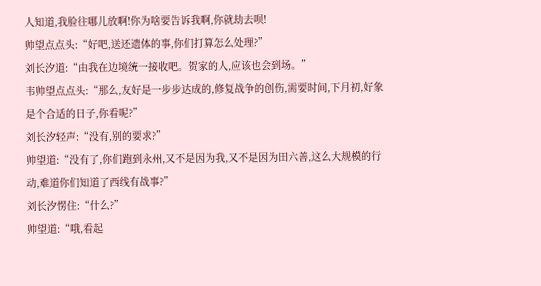人知道,我脸往哪儿放啊!你为啥要告诉我啊,你就劫去呗!
帅望点点头:“好吧,送还遗体的事,你们打算怎么处理?”
刘长汐道:“由我在边境统一接收吧。贺家的人,应该也会到场。”
韦帅望点点头:“那么,友好是一步步达成的,修复战争的创伤,需要时间,下月初,好象是个合适的日子,你看呢?”
刘长汐轻声:“没有,别的要求?”
帅望道:“没有了,你们跑到永州,又不是因为我,又不是因为田六善,这么大规模的行动,难道你们知道了西线有战事?”
刘长汐愣住:“什么?”
帅望道:“哦,看起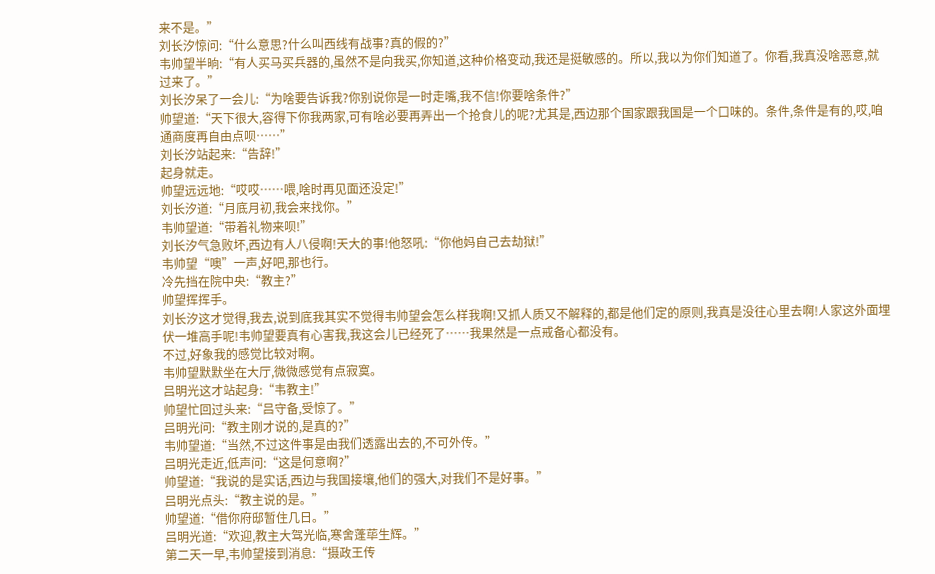来不是。”
刘长汐惊问:“什么意思?什么叫西线有战事?真的假的?”
韦帅望半晌:“有人买马买兵器的,虽然不是向我买,你知道,这种价格变动,我还是挺敏感的。所以,我以为你们知道了。你看,我真没啥恶意,就过来了。”
刘长汐呆了一会儿:“为啥要告诉我?你别说你是一时走嘴,我不信!你要啥条件?”
帅望道:“天下很大,容得下你我两家,可有啥必要再弄出一个抢食儿的呢?尤其是,西边那个国家跟我国是一个口味的。条件,条件是有的,哎,咱通商度再自由点呗……”
刘长汐站起来:“告辞!”
起身就走。
帅望远远地:“哎哎……喂,啥时再见面还没定!”
刘长汐道:“月底月初,我会来找你。”
韦帅望道:“带着礼物来呗!”
刘长汐气急败坏,西边有人八侵啊!天大的事!他怒吼:“你他妈自己去劫狱!”
韦帅望“噢”一声,好吧,那也行。
冷先挡在院中央:“教主?”
帅望挥挥手。
刘长汐这才觉得,我去,说到底我其实不觉得韦帅望会怎么样我啊!又抓人质又不解释的,都是他们定的原则,我真是没往心里去啊!人家这外面埋伏一堆高手呢!韦帅望要真有心害我,我这会儿已经死了……我果然是一点戒备心都没有。
不过,好象我的感觉比较对啊。
韦帅望默默坐在大厅,微微感觉有点寂寞。
吕明光这才站起身:“韦教主!”
帅望忙回过头来:“吕守备,受惊了。”
吕明光问:“教主刚才说的,是真的?”
韦帅望道:“当然,不过这件事是由我们透露出去的,不可外传。”
吕明光走近,低声问:“这是何意啊?”
帅望道:“我说的是实话,西边与我国接壤,他们的强大,对我们不是好事。”
吕明光点头:“教主说的是。”
帅望道:“借你府邸暂住几日。”
吕明光道:“欢迎,教主大驾光临,寒舍蓬荜生辉。”
第二天一早,韦帅望接到消息:“摄政王传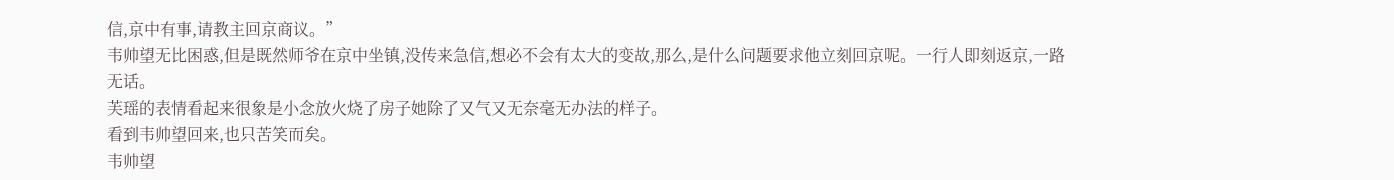信,京中有事,请教主回京商议。”
韦帅望无比困惑,但是既然师爷在京中坐镇,没传来急信,想必不会有太大的变故,那么,是什么问题要求他立刻回京呢。一行人即刻返京,一路无话。
芙瑶的表情看起来很象是小念放火烧了房子她除了又气又无奈毫无办法的样子。
看到韦帅望回来,也只苦笑而矣。
韦帅望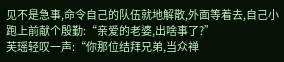见不是急事,命令自己的队伍就地解散,外面等着去,自己小跑上前献个殷勤:“亲爱的老婆,出啥事了?”
芙瑶轻叹一声:“你那位结拜兄弟,当众禅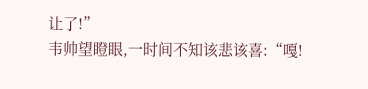让了!”
韦帅望瞪眼,一时间不知该悲该喜:“嘎!